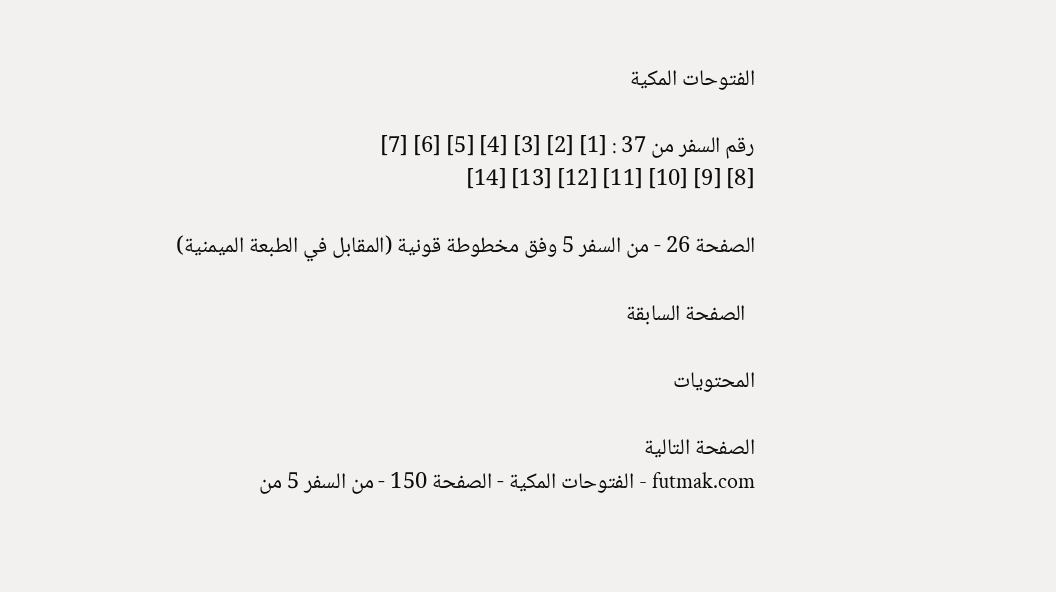الفتوحات المكية

رقم السفر من 37 : [1] [2] [3] [4] [5] [6] [7]
[8] [9] [10] [11] [12] [13] [14]

الصفحة 26 - من السفر 5 وفق مخطوطة قونية (المقابل في الطبعة الميمنية)

  الصفحة السابقة

المحتويات

الصفحة التالية
futmak.com - الفتوحات المكية - الصفحة 150 - من السفر 5 من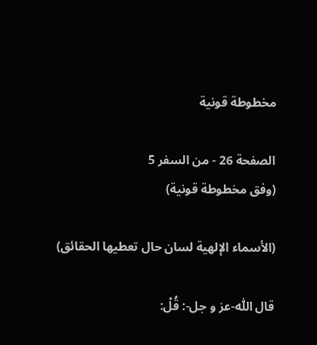مخطوطة قونية

الصفحة 26 - من السفر 5
(وفق مخطوطة قونية)

(الأسماء الإلهية لسان حال تعطيها الحقائق)

قال اللّٰه-عز و جل-: قُلْ: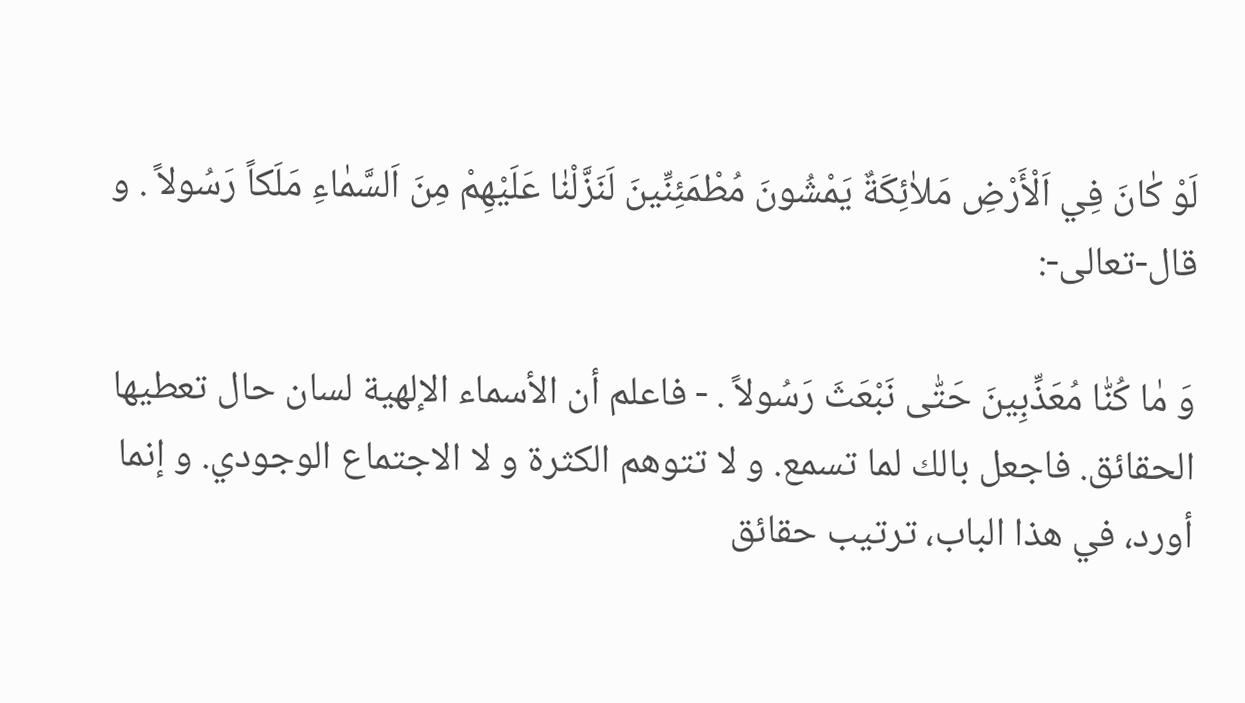لَوْ كٰانَ فِي اَلْأَرْضِ مَلاٰئِكَةٌ يَمْشُونَ مُطْمَئِنِّينَ لَنَزَّلْنٰا عَلَيْهِمْ مِنَ اَلسَّمٰاءِ مَلَكاً رَسُولاً . و قال-تعالى-:

وَ مٰا كُنّٰا مُعَذِّبِينَ حَتّٰى نَبْعَثَ رَسُولاً . - فاعلم أن الأسماء الإلهية لسان حال تعطيها الحقائق. فاجعل بالك لما تسمع. و لا تتوهم الكثرة و لا الاجتماع الوجودي. و إنما أورد، في هذا الباب، ترتيب حقائق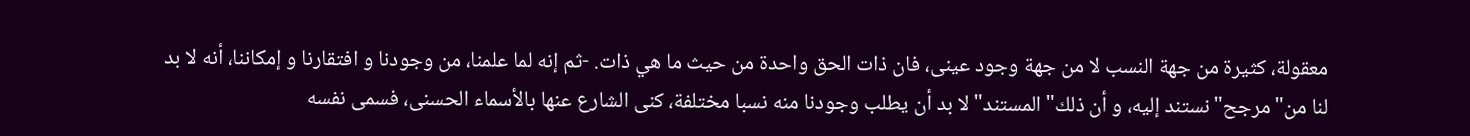معقولة، كثيرة من جهة النسب لا من جهة وجود عينى، فان ذات الحق واحدة من حيث ما هي ذات. -ثم إنه لما علمنا، من وجودنا و افتقارنا و إمكاننا، أنه لا بد لنا من"مرجح"نستند إليه، و أن ذلك"المستند"لا بد أن يطلب وجودنا منه نسبا مختلفة، كنى الشارع عنها بالأسماء الحسنى، فسمى نفسه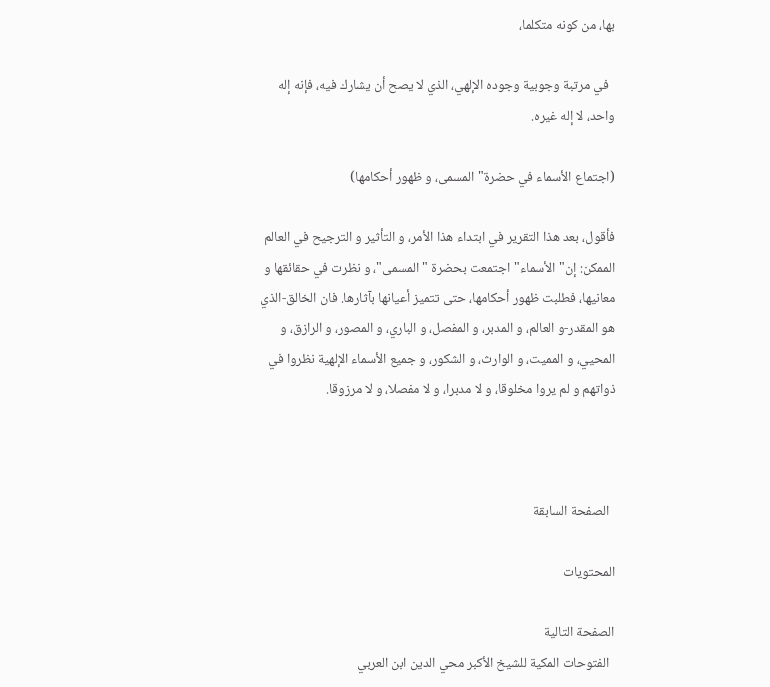بها، من كونه متكلما،

  في مرتبة وجوبية وجوده الإلهي، الذي لا يصح أن يشارك فيه، فإنه إله واحد، لا إله غيره.

(اجتماع الأسماء في حضرة"المسمى، و ظهور أحكامها)

فأقول، بعد هذا التقرير في ابتداء هذا الأمر، و التأثير و الترجيح في العالم الممكن: إن"الأسماء"اجتمعت بحضرة "المسمى"، و نظرت في حقائقها و معانيها، فطلبت ظهور أحكامها، حتى تتميز أعيانها بآثارها. فان الخالق-الذي هو المقدر-و العالم، و المدبر، و المفصل، و الباري، و المصور، و الرازق، و المحيي، و المميت، و الوارث، و الشكور، و جميع الأسماء الإلهية نظروا في ذواتهم و لم يروا مخلوقا، و لا مدبرا، و لا مفصلا، و لا مرزوقا.



  الصفحة السابقة

المحتويات

الصفحة التالية
  الفتوحات المكية للشيخ الأكبر محي الدين ابن العربي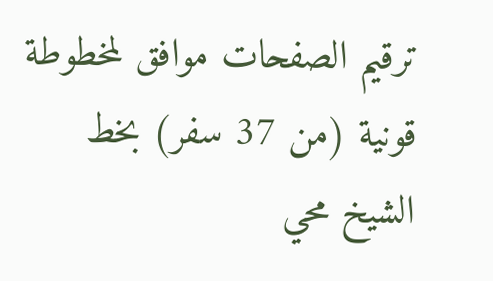ترقيم الصفحات موافق لمخطوطة قونية (من 37 سفر) بخط الشيخ محي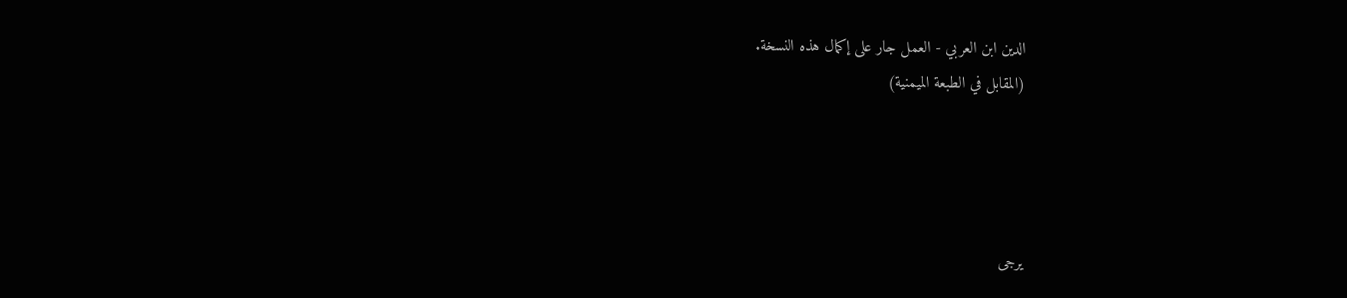الدين ابن العربي - العمل جار على إكمال هذه النسخة.
(المقابل في الطبعة الميمنية)




يرجى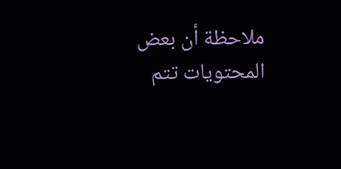ملاحظة أن بعض المحتويات تتم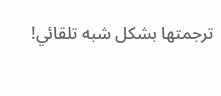ترجمتها بشكل شبه تلقائي!